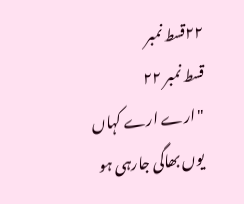۲۲قسط نمبر
قسط نمبر ۲۲
"ارے ارے کہاں یوں بھاگی جارہی ہو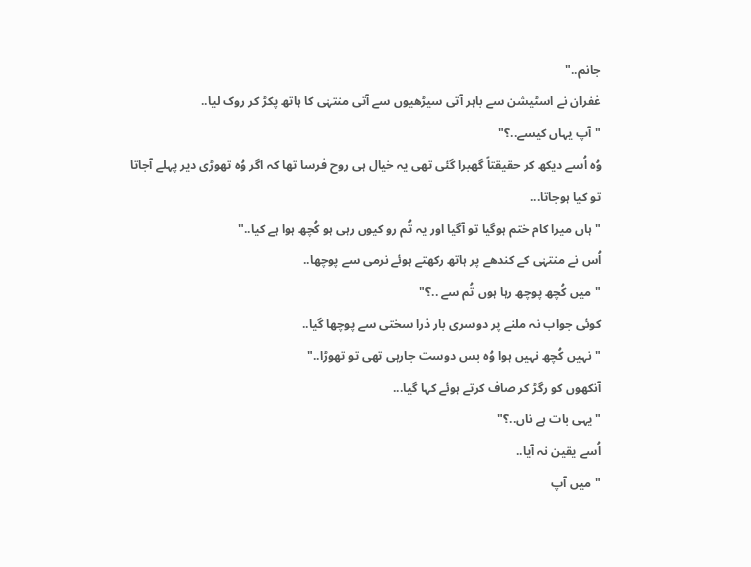جانم.."
غفران نے اسٹیشن سے باہر آتی سیڑھیوں سے آتی منتہٰی کا ہاتھ پکڑ کر روک لیا..
"آپ یہاں کیسے..؟"
وُہ اُسے دیکھ کر حقیقتاً گھبرا گئی تھی یہ خیال ہی روح فرسا تھا کہ اگر وُہ تھوڑی دیر پہلے آجاتا تو کیا ہوجاتا...
"ہاں میرا کام ختم ہوگیا تو آگیا اور یہ تُم رو کیوں رہی ہو کُچھ ہوا ہے کیا.."
اُس نے منتہٰی کے کندھے پر ہاتھ رکھتے ہوئے نرمی سے پوچھا..
"میں کُچھ پوچھ رہا ہوں تُم سے ..؟"
کوئی جواب نہ ملنے پر دوسری بار ذرا سختی سے پوچھا گیا..
"نہیں کُچھ نہیں ہوا وُہ بس دوست جارہی تھی تو تھوڑا.."
آنکھوں کو رگڑ کر صاف کرتے ہوئے کہا گیا...
"یہی بات ہے ناں..؟"
اُسے یقین نہ آیا..
"میں آپ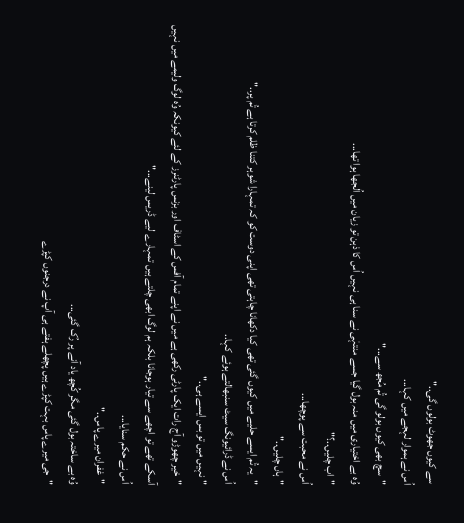سے کیوں جھوٹ بولوں گی.."
اُس نے ہموار لہجے میں کہا...
"سچ بھی کیوں بولو گی تُم مُجھ سے..."
وُہ بے اختیاری میں منہ بول گیا جسے منتہٰی نے سنا ہی نہیں اُس کا ذہن تو زیان میں اُلجھا ہوا تھا...
"اب چلیں..؟"
اُس نے محبت سے پوچھا...
"ہاں چلیں.."
"یہ تُم ایسے حلیے میں کیوں گئی تھی کیا دکھانا چاہتی تھی اپنی دوست کو کہ تمہارا شوہر کتنا ظلم کرتا ہے تُم پر.."
اُس نے ڈرائیونگ سیٹ سنبھالتے ہوئے کہا..
"نہیں میں تو بس ایسے ہی.."
"خیر چھوڑو آج رات ایک پارٹی رکھی ہے میں نے اپنے تمام آفس کے اسٹاف اور بزنس پارٹنرز کے لئے کیونکہ وُہ لوگ ولیمے میں نہیں آسکے تھے تو اچھے سے تیار ہوجانا بلکہ ہم لوگ ابھی چلتے ہیں تمہارے لیے ڈریس لینے..."
اُس نے حکم سنایا...
"غفران میرے پاس.."
وُہ بے ساختہ بول گئی مگر کُچھ یاد آنے پر رُک گئی...
"جی میرے پاس بہت کپڑے ہیں پچھلے ہفتے ہی آپ نے درجنوں کپڑے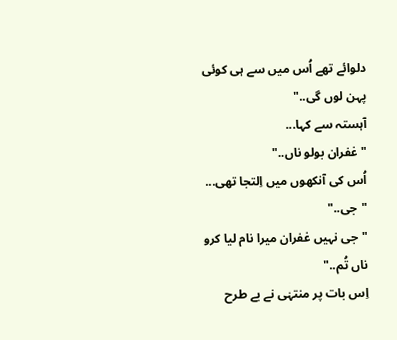دلوائے تھے اُس میں سے ہی کوئی پہن لوں گی.."
آہستہ سے کہا...
"غفران بولو ناں.."
اُس کی آنکھوں میں اِلتجا تھی...
"جی.."
"جی نہیں غفران میرا نام لیا کرو ناں تُم.."
اِس بات پر منتہٰی نے بے طرح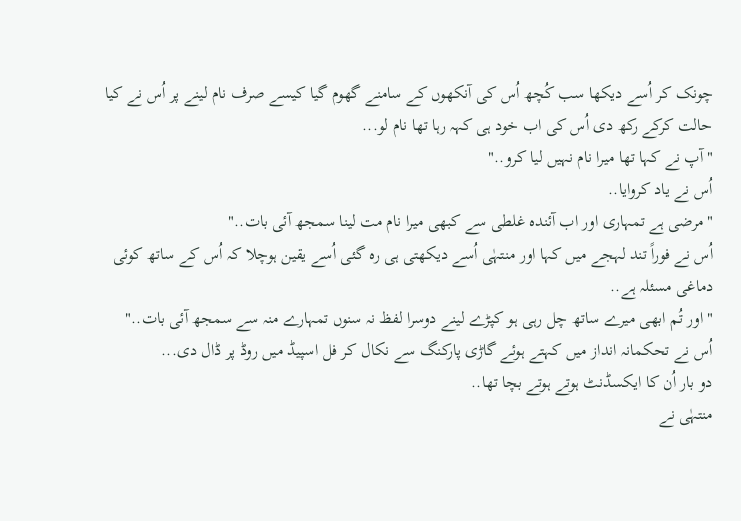چونک کر اُسے دیکھا سب کُچھ اُس کی آنکھوں کے سامنے گھوم گیا کیسے صرف نام لینے پر اُس نے کیا حالت کرکے رکھ دی اُس کی اب خود ہی کہہ رہا تھا نام لو...
"آپ نے کہا تھا میرا نام نہیں لیا کرو.."
اُس نے یاد کروایا..
"مرضی ہے تمہاری اور اب آئندہ غلطی سے کبھی میرا نام مت لینا سمجھ آئی بات.."
اُس نے فوراً تند لہجے میں کہا اور منتہٰی اُسے دیکھتی ہی رہ گئی اُسے یقین ہوچلا کہ اُس کے ساتھ کوئی دماغی مسئلہ ہے..
"اور تُم ابھی میرے ساتھ چل رہی ہو کپڑے لینے دوسرا لفظ نہ سنوں تمہارے منہ سے سمجھ آئی بات.."
اُس نے تحکمانہ انداز میں کہتے ہوئے گاڑی پارکنگ سے نکال کر فل اسپیڈ میں روڈ پر ڈال دی...
دو بار اُن کا ایکسڈنٹ ہوتے ہوتے بچا تھا..
منتہٰی نے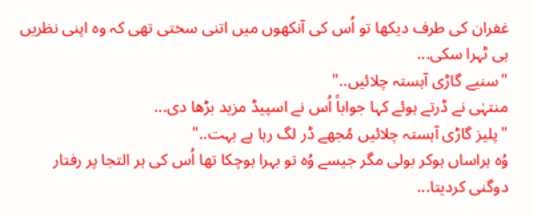غفران کی طرف دیکھا تو اُس کی آنکھوں میں اتنی سختی تھی کہ وہ اپنی نظریں ہی ٹہرا سکی...
"سنیے گاڑی آہستہ چلائیں.."
منتہٰی نے ڈرتے ہوئے کہا جواباً اُس نے اسپیڈ مزید بڑھا دی...
"پلیز گاڑی آہستہ چلائیں مُجھے ڈر لگ رہا ہے بہت.."
وُہ ہراساں ہوکر بولی مگر جیسے وُہ تو بہرا ہوچکا تھا اُس کی ہر التجا پر رفتار دوگنی کردیتا...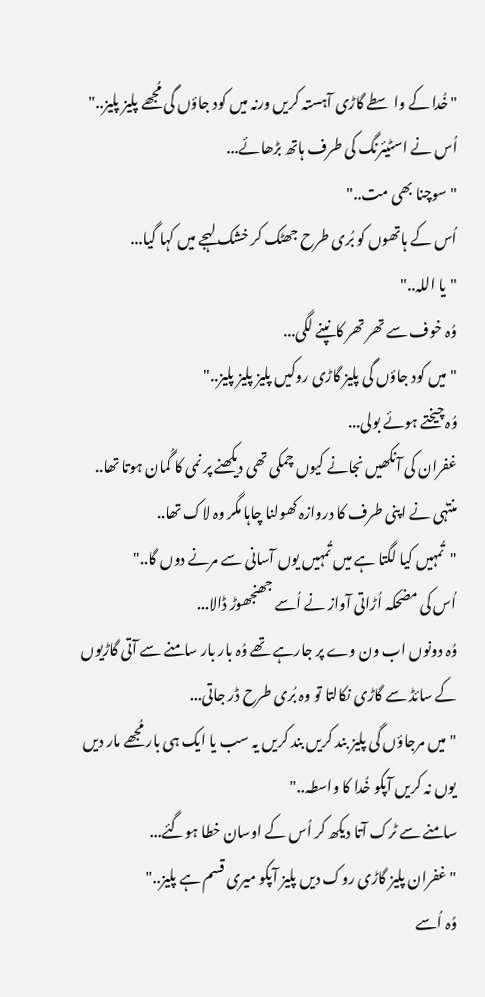"خُدا کے واسطے گاڑی آہستہ کریں ورنہ میں کود جاؤں گی مُجھے پلیز پلیز.."
اُس نے اسٹیئرنگ کی طرف ہاتھ بڑھائے...
"سوچنا بھی مت.."
اُس کے ہاتھوں کو بُری طرح جھٹک کر خشک لہجے میں کہا گیا...
"یا اللہ.."
وُہ خوف سے تھر تھر کانپنے لگی...
"میں کود جاؤں گی پلیز گاڑی روکیں پلیز پلیز پلیز.."
وُہ چیختے ہوئے بولی...
غفران کی آنکھیں نجانے کیوں چمکی تھی دیکھنے پر نمی کا گُمان ہوتا تھا..
منتہٰی نے اپنی طرف کا دروازہ کھولنا چاہا مگر وہ لاک تھا..
"تُمہیں کیا لگتا ہے میں تُمہیں یوں آسانی سے مرنے دوں گا.."
اُس کی مضحکہ اُڑاتی آواز نے اُسے جھنجھوڑ ڈالا...
وُہ دونوں اب ون وے پر جارہے تھے وُہ بار بار سامنے سے آتی گاڑیوں کے سائڈ سے گاڑی نکالتا تو وہ بُری طرح ڈر جاتی...
"میں مرجاؤں گی پلیز بند کریں بند کریں یہ سب یا ایک ہی بار مُجھے مار دیں یوں نہ کریں آپکو خُدا کا واسطہ.."
سامنے سے ٹرک آتا دیکھ کر اُس کے اوسان خطا ہوگئے...
"غفران پلیز گاڑی روک دیں پلیز آپکو میری قسم ہے پلیز.."
وُہ اُسے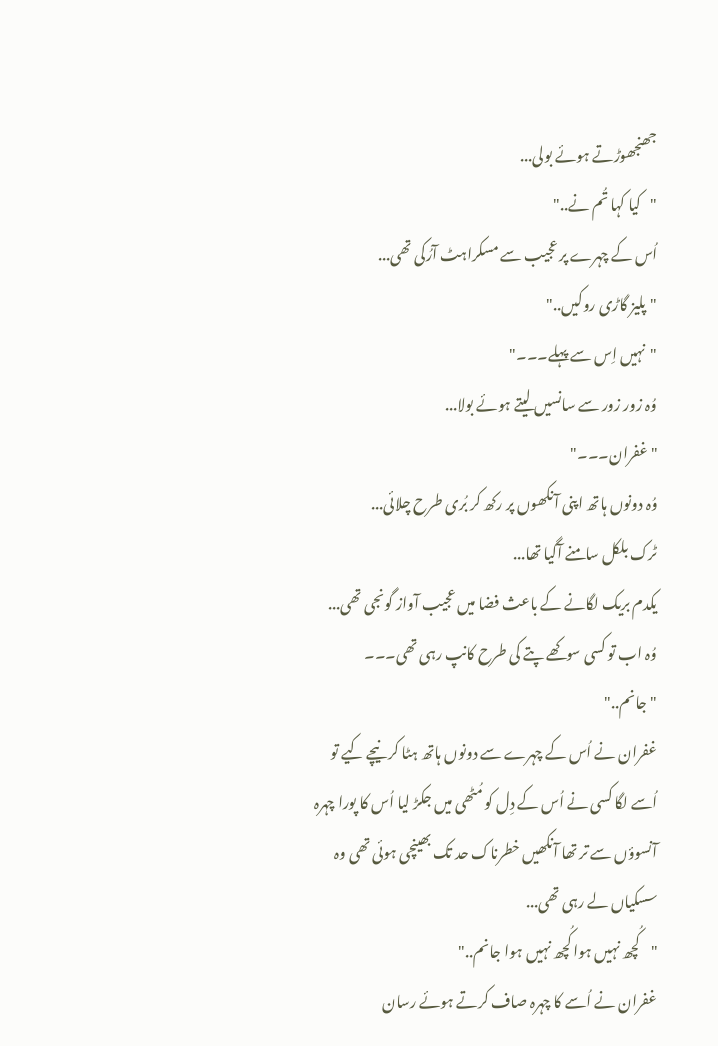جھنجھوڑتے ہوئے بولی...
"کیا کہا تُم نے.."
اُس کے چہرے پر عجیب سے مسکراہٹ آرُکی تھی...
"پلیز گاڑی روکیں.."
"نہیں اِس سے پہلے۔۔۔"
وُہ زور زور سے سانسیں لیتے ہوئے بولا...
"غفران۔۔۔"
وُہ دونوں ہاتھ اپنی آنکھوں پر رکھ کر بُری طرح چلائی...
ٹرک بلکل سامنے آگیا تھا...
یکدم بریک لگانے کے باعث فضا میں عجیب آواز گونجی تھی...
وُہ اب تو کسی سوکھے پتے کی طرح کانپ رہی تھی۔۔۔
"جانم.."
غفران نے اُس کے چہرے سے دونوں ہاتھ ہٹا کر نیچے کیے تو اُسے لگا کسی نے اُس کے دِل کو مُٹھی میں جکڑ لیا اُس کا پورا چہرہ آنسوؤں سے تر تھا آنکھیں خطرناک حد تک بھینچی ہوئی تھی وہ سسکیاں لے رہی تھی...
"کُچھ نہیں ہوا کُچھ نہیں ہوا جانم.."
غفران نے اُسے کا چہرہ صاف کرتے ہوئے رسان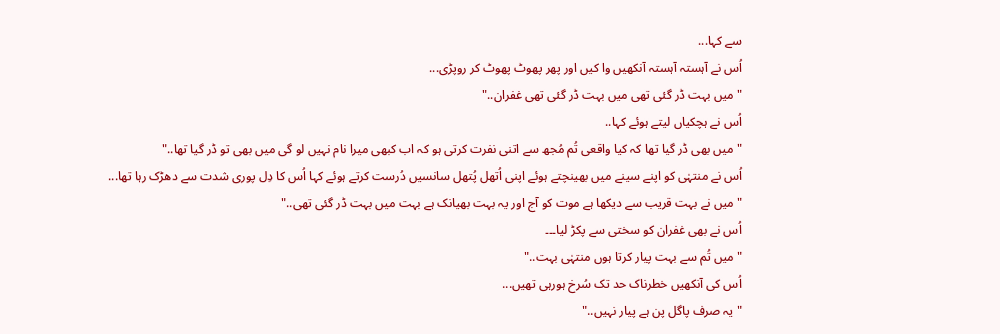سے کہا...
اُس نے آہستہ آہستہ آنکھیں وا کیں اور پھر پھوٹ پھوٹ کر روپڑی...
"میں بہت ڈر گئی تھی میں بہت ڈر گئی تھی غفران.."
اُس نے ہچکیاں لیتے ہوئے کہا..
"میں بھی ڈر گیا تھا کہ کیا واقعی تُم مُجھ سے اتنی نفرت کرتی ہو کہ اب کبھی میرا نام نہیں لو گی میں بھی تو ڈر گیا تھا.."
اُس نے منتہٰی کو اپنے سینے میں بھینچتے ہوئے اپنی اُتھل پُتھل سانسیں دُرست کرتے ہوئے کہا اُس کا دِل پوری شدت سے دھڑک رہا تھا...
"میں نے بہت قریب سے دیکھا ہے موت کو آج اور یہ بہت بھیانک ہے بہت میں بہت ڈر گئی تھی.."
اُس نے بھی غفران کو سختی سے پکڑ لیا۔۔۔
"میں تُم سے بہت پیار کرتا ہوں منتہٰی بہت.."
اُس کی آنکھیں خطرناک حد تک سُرخ ہورہی تھیں...
"یہ صرف پاگل پن ہے پیار نہیں.."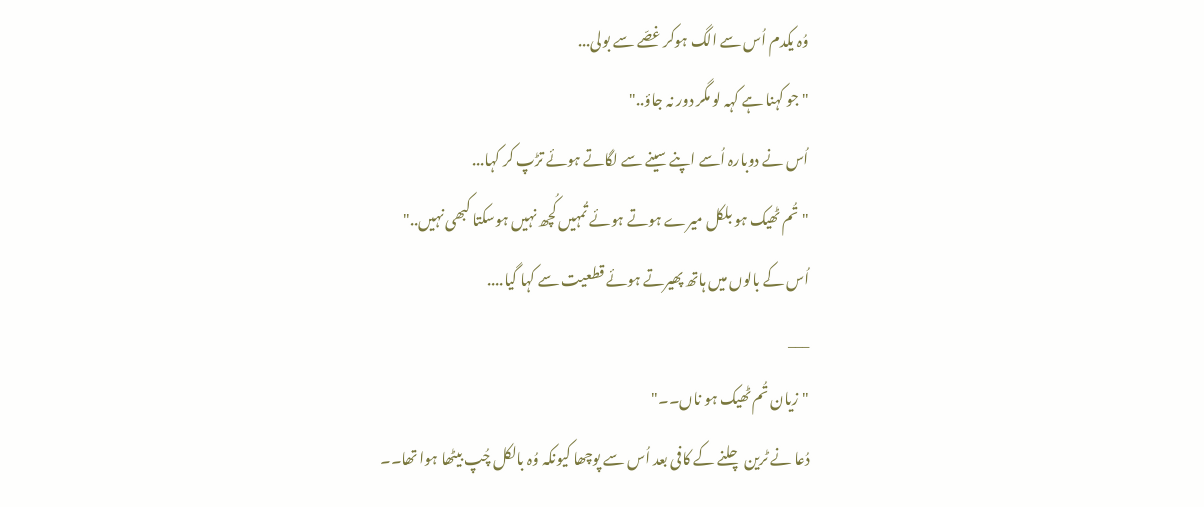وُہ یکدم اُس سے الگ ہوکر غصّے سے بولی...
"جو کہنا ہے کہہ لو مگر دور نہ جاؤ.."
اُس نے دوبارہ اُسے اپنے سینے سے لگاتے ہوئے تڑپ کر کہا...
"تُم ٹھیک ہو بلکل میرے ہوتے ہوئے تُمہیں کُچھ نہیں ہوسکتا کبھی نہیں.."
اُس کے بالوں میں ہاتھ پھیرتے ہوئے قطعیت سے کہا گیا....
___
"زیان تُم ٹھیک ہو ناں۔۔"
دُعا نے ٹرین چلنے کے کافی بعد اُس سے پوچھا کیونکہ وُہ بالکل چُپ بیٹھا ہوا تھا۔۔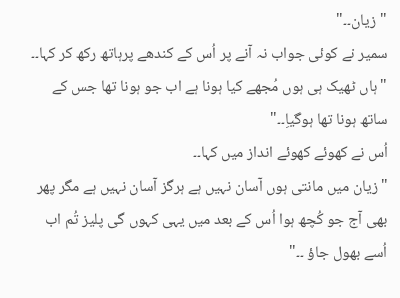"زیان۔۔"
سمیر نے کوئی جواب نہ آنے پر اُس کے کندھے پرہاتھ رکھ کر کہا۔۔
"ہاں ٹھیک ہی ہوں مُجھے کیا ہونا ہے اب جو ہونا تھا جس کے ساتھ ہونا تھا ہوگیاِ۔۔"
اُس نے کھوئے کھوئے انداز میں کہا۔۔
"زیان میں مانتی ہوں آسان نہیں ہے ہرگز آسان نہیں ہے مگر پھر بھی آج جو کُچھ ہوا اُس کے بعد میں یہی کہوں گی پلیز تُم اب اُسے بھول جاؤ ۔۔"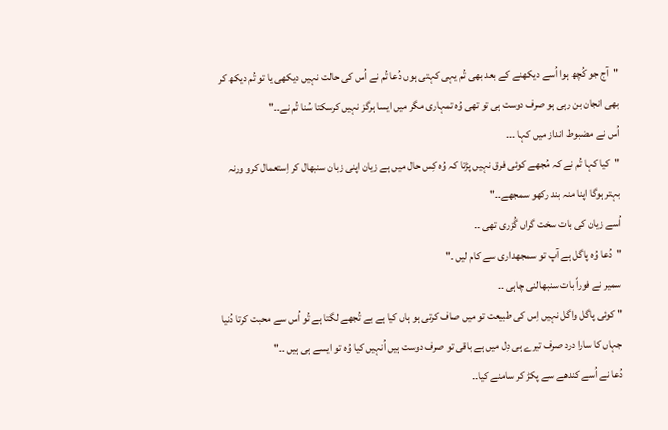"آج جو کُچھ ہوا اُسے دیکھنے کے بعد بھی تُم یہی کہتی ہوں دُعا تُم نے اُس کی حالت نہیں دیکھی یا تو تُم دیکھ کر بھی انجان بن رہی ہو صرف دوست ہی تو تھی وُہ تمہاری مگر میں ایسا ہرگز نہیں کرسکتا سُنا تُم نے۔۔"
اُس نے مضبوط انداز میں کہا ۔۔۔
"کیا کہا تُم نے کہ مُجھے کوئی فرق نہیں پڑتا کہ وُہ کِس حال میں ہے زیان اپنی زبان سنبھال کر اِستعمال کرو ورنہ بہتر ہوگا اپنا منہ بند رکھو سمجھے۔۔"
اُسے زیان کی بات سخت گراں گُزری تھی ۔۔
"دُعا وُہ پاگل ہے آپ تو سمجھداری سے کام لیں ۔"
سمیر نے فوراً بات سنبھالنی چاہی ۔۔
" کوئی پاگل واگل نہیں اِس کی طبیعت تو میں صاف کرتی ہو ہاں کیا ہے بے تُجھے لگتا ہے تُو اُس سے محبت کرتا دُنیا جہاں کا سارا درد صرف تیرے ہی دِل میں ہے باقی تو صرف دوست ہیں اُنہیں کیا وُہ تو ایسے ہی ہیں ۔۔"
دُعا نے اُسے کندھے سے پکڑ کر سامنے کیا۔۔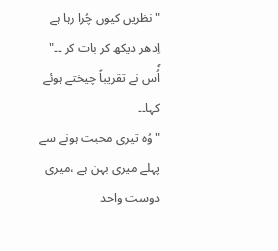"نظریں کیوں چُرا رہا ہے اِدھر دیکھ کر بات کر ۔۔"
اُٗس نے تقریباً چیختے ہوئے کہا۔۔
"وُہ تیری محبت ہونے سے پہلے میری بہن ہے ،میری دوست واحد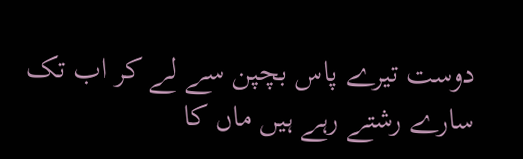دوست تیرے پاس بچپن سے لے کر اب تک سارے رشتے رہے ہیں ماں کا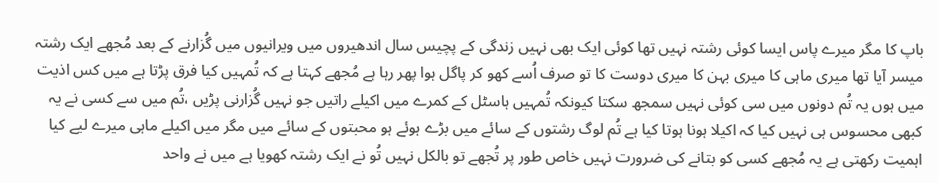باپ کا مگر میرے پاس ایسا کوئی رشتہ نہیں تھا کوئی ایک بھی نہیں زندگی کے پچیس سال اندھیروں میں ویرانیوں میں گُزارنے کے بعد مُجھے ایک رشتہ میسر آیا تھا میری ماہی کا میری بہن کا میری دوست کا تو صرف اُسے کھو کر پاگل ہوا پھر رہا ہے مُجھے کہتا ہے کہ تُمہیں کیا فرق پڑتا ہے میں کس اذیت میں ہوں یہ تُم دونوں میں سی کوئی نہیں سمجھ سکتا کیونکہ تُمہیں ہاسٹل کے کمرے میں اکیلے راتیں جو نہیں گُزارنی پڑیں ،تُم میں سے کسی نے یہ کبھی محسوس ہی نہیں کیا کہ اکیلا ہونا ہوتا کیا ہے تُم لوگ رشتوں کے سائے میں بڑے ہوئے ہو محبتوں کے سائے میں مگر میں اکیلے ماہی میرے لیے کیا اہمیت رکھتی ہے یہ مُجھے کسی کو بتانے کی ضرورت نہیں خاص طور پر تُجھے تو بالکل نہیں تُو نے ایک رشتہ کھویا ہے میں نے واحد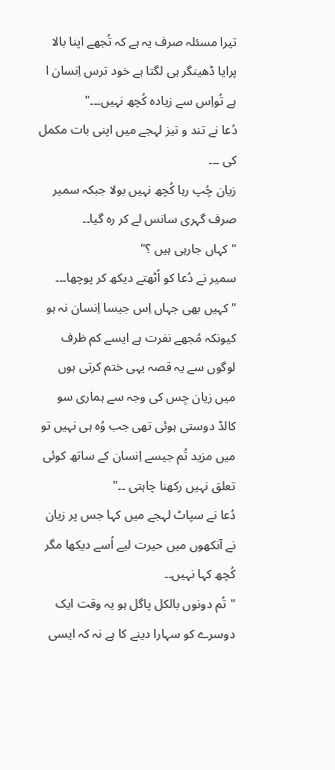تیرا مسئلہ صرف یہ ہے کہ تُجھے اپنا بالا پرایا ڈھینگر ہی لگتا ہے خود ترس اِنسان ا ہے تُواِس سے زیادہ کُچھ نہیں۔۔۔"
دُعا نے تند و تیز لہجے میں اپنی بات مکمل کی ۔۔۔
زیان چُپ رہا کُچھ نہیں بولا جبکہ سمیر صرف گہری سانس لے کر رہ گیا۔۔
"کہاں جارہی ہیں ؟"
سمیر نے دُعا کو اُٹھتے دیکھ کر پوچھا۔۔۔
"کہیں بھی جہاں اِس جیسا اِنسان نہ ہو کیونکہ مُجھے نفرت ہے ایسے کم ظرف لوگوں سے یہ قصہ یہی ختم کرتی ہوں میں زیان جِس کی وجہ سے ہماری سو کالڈ دوستی ہوئی تھی جب وُہ ہی نہیں تو میں مزید تُم جیسے اِنسان کے ساتھ کوئی تعلق نہیں رکھنا چاہتی ۔۔"
دُعا نے سپاٹ لہجے میں کہا جس پر زیان نے آنکھوں میں حیرت لیے اُسے دیکھا مگر کُچھ کہا نہیں۔۔
"تُم دونوں بالکل پاگل ہو یہ وقت ایک دوسرے کو سہارا دینے کا ہے نہ کہ ایسی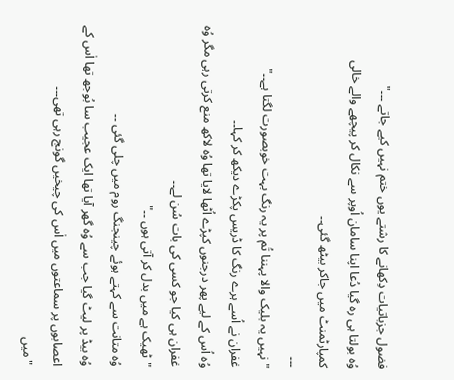فضول جزباتیات دِکھانے کا رشتے یوں ختم نہیں کیے جاتے ۔۔۔"
وُہ بولتا ہی رہ گیا دُعا اپنا سامان اُوپر سے نکال کر پیچھے والے خالی کمپارٹمنٹ میں جاکر بیٹھ گئی۔۔
۔۔۔
"نہیں یہ بلیک والا پہننا تُم پر یہ رنگ بہت خوبصورت لگتا ہے۔۔"
غفران نے اُسے ہرے رنگ کا ڈریس پکڑے دیکھ کر کہا۔۔
وُہ اُس کے لیے پھر درجنوں کپڑے اُٹھا لایا تھا وُہ لاکھ منع کرتی رہی مگر وُہ غفران ہی کیا جو کسی کی بات سُن لے۔۔
"ٹھیک ہے میں بدل کر آتی ہوں ۔۔"
وُہ متانت سے کہتے ہوئے چینجنگ روم میں چلی گئی ۔۔
وُہ بیڈ پر لیٹ گیا جب سے وُہ گھر آیا تھا ایک عجیب سا بُوجھ تھا اٰس کے اعصابوں پر سماعتوں میں اٰس کی چیخیں گونج رہی تھی۔۔۔
"میں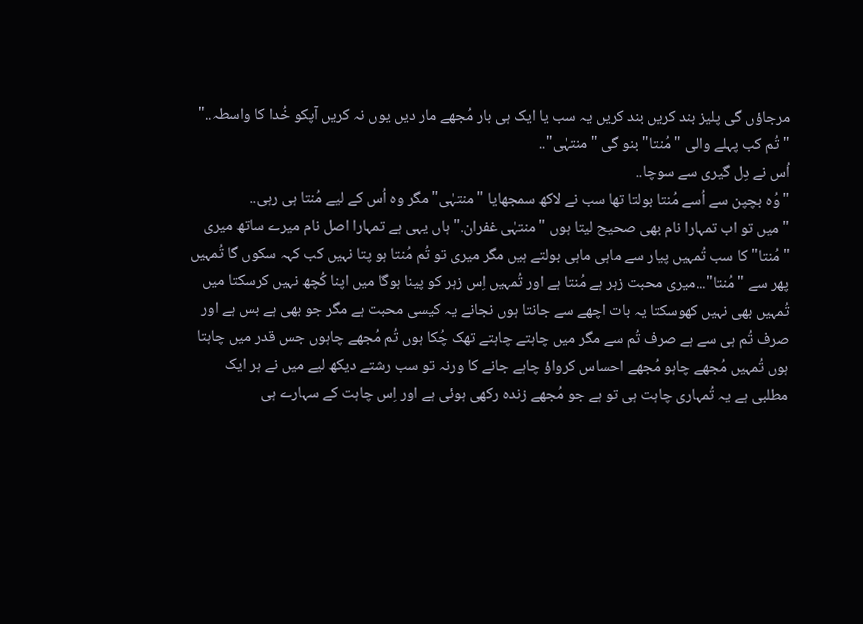مرجاؤں گی پلیز بند کریں بند کریں یہ سب یا ایک ہی بار مُجھے مار دیں یوں نہ کریں آپکو خُدا کا واسطہ.."
"تُم کب پہلے والی "مُنتا" بنو گی "منتہٰی"..
اُس نے دِل گیری سے سوچا..
"وُہ بچپن سے اُسے مُنتا بولتا تھا سب نے لاکھ سمجھایا "منتہٰی" مگر وہ اُس کے لیے مُنتا ہی رہی..
"میں تو اب تمہارا نام بھی صحیح لیتا ہوں "منتہٰی غفران." ہاں یہی ہے تمہارا اصل نام میرے ساتھ میری "مُنتا" کا سب تُمہیں پیار سے ماہی ماہی بولتے ہیں مگر میری تو تُم مُنتا ہو پتا نہیں کب کہہ سکوں گا تُمہیں پھر سے "مُنتا"...میری محبت زہر ہے مُنتا ہے اور تُمہیں اِس زہر کو پینا ہوگا میں اپنا کُچھ نہیں کرسکتا میں تُمہیں بھی نہیں کھوسکتا یہ بات اچھے سے جانتا ہوں نجانے یہ کیسی محبت ہے مگر جو بھی ہے بس ہے اور صرف تُم ہی سے ہے صرف تُم سے مگر میں چاہتے چاہتے تھک چُکا ہوں تُم مُجھے چاہوں جس قدر میں چاہتا ہوں تُمہیں مُجھے چاہو مُجھے احساس کرواؤ چاہے جانے کا ورنہ تو سب رشتے دیکھ لیے میں نے ہر ایک مطلبی ہے یہ تُمہاری چاہت ہی تو ہے جو مُجھے زندہ رکھی ہوئی ہے اور اِس چاہت کے سہارے ہی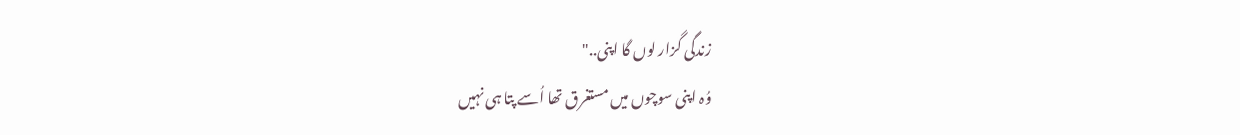زندگی گزار لوں گا اپنی.."
وُہ اپنی سوچوں میں مستغرق تھا اُسے پتا ہی نہیں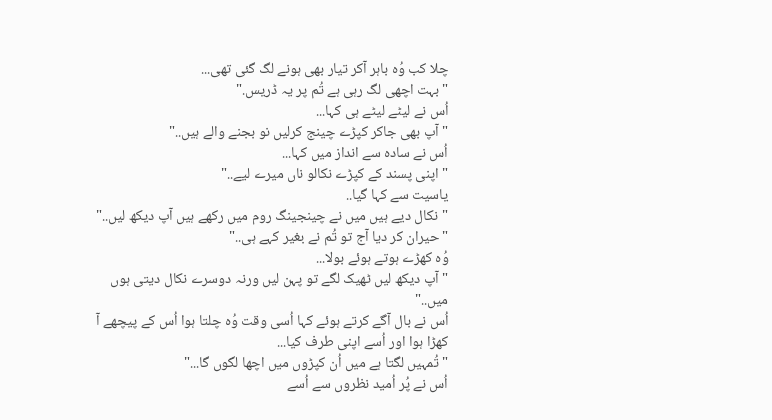چلا کب وُہ باہر آکر تیار بھی ہونے لگ گئی تھی...
"بہت اچھی لگ رہی ہے تُم پر یہ ڈریس."
اُس نے لیٹے لیٹے ہی کہا...
"آپ بھی جاکر کپڑے چینج کرلیں نو بجنے والے ہیں.."
اُس نے سادہ سے انداز میں کہا...
"اپنی پسند کے کپڑے نکالو ناں میرے لیے.."
یاسیت سے کہا گیا..
"نکال دیے ہیں میں نے چینجینگ روم میں رکھے ہیں آپ دیکھ لیں.."
"حیران کر دیا آج تو تُم نے بغیر کہے ہی.."
وُہ کھڑے ہوتے ہوئے بولا...
"آپ دیکھ لیں ٹھیک لگے تو پہن لیں ورنہ دوسرے نکال دیتی ہوں میں.."
اُس نے بال آگے کرتے ہوئے کہا اُسی وقت وُہ چلتا ہوا اُس کے پیچھے آ کھڑا ہوا اور اُسے اپنی طرف کیا...
"تُمہیں لگتا ہے میں اُن کپڑوں میں اچھا لگوں گا..."
اُس نے پُر اُمید نظروں سے اُسے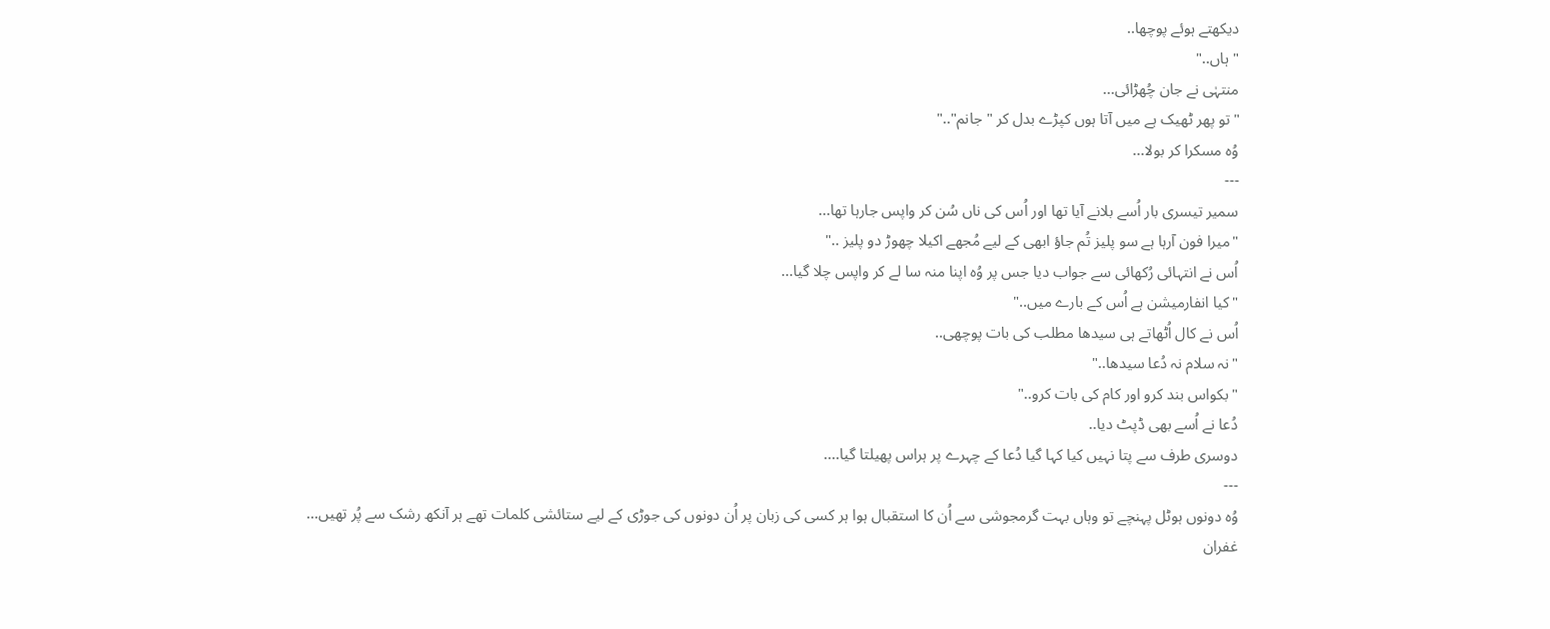دیکھتے ہوئے پوچھا..
"ہاں.."
منتہٰی نے جان چُھڑائی...
"تو پھر ٹھیک ہے میں آتا ہوں کپڑے بدل کر "جانم".."
وُہ مسکرا کر بولا...
---
سمیر تیسری بار اُسے بلانے آیا تھا اور اُس کی ناں سُن کر واپس جارہا تھا...
"میرا فون آرہا ہے سو پلیز تُم جاؤ ابھی کے لیے مُجھے اکیلا چھوڑ دو پلیز .."
اُس نے انتہائی رُکھائی سے جواب دیا جس پر وُہ اپنا منہ سا لے کر واپس چلا گیا...
"کیا انفارمیشن ہے اُس کے بارے میں.."
اُس نے کال اُٹھاتے ہی سیدھا مطلب کی بات پوچھی..
"نہ سلام نہ دُعا سیدھا.."
"بکواس بند کرو اور کام کی بات کرو.."
دُعا نے اُسے بھی ڈپٹ دیا..
دوسری طرف سے پتا نہیں کیا کہا گیا دُعا کے چہرے پر ہراس پھیلتا گیا....
---
وُہ دونوں ہوٹل پہنچے تو وہاں بہت گرمجوشی سے اُن کا استقبال ہوا ہر کسی کی زبان پر اُن دونوں کی جوڑی کے لیے ستائشی کلمات تھے ہر آنکھ رشک سے پُر تھیں...
غفران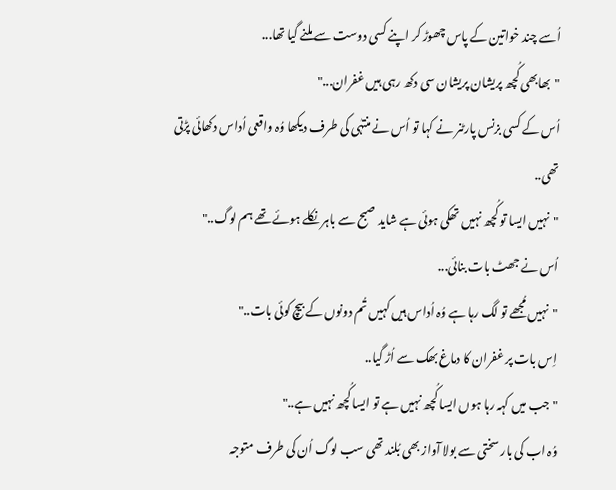اُسے چند خواتین کے پاس چھوڑ کر اپنے کسی دوست سے ملنے گیا تھا...
"بھابھی کُچھ پریشان پریشان سی دکھ رہی ہیں غفران..."
اُس کے کسی بزنس پارٹنر نے کہا تو اُس نے منتہٰی کی طرف دیکھا وُہ واقعی اُداس دکھائی پڑتی تھی..
"نہیں ایسا تو کُچھ نہیں تھکی ہوئی ہے شاید صبح سے باہر نکلے ہوئے تھے ہم لوگ.."
اُس نے جھٹ بات بنائی...
"نہیں مُجھے تو لگ رہا ہے وُہ اُداس ہیں کہیں تُم دونوں کے بیچ کوئی بات.."
اِس بات پر غفران کا دماغ بھک سے اُڑ گیا..
"جب میں کہہ رہا ہوں ایسا کُچھ نہیں ہے تو ایسا کُچھ نہیں ہے.."
وُہ اب کی بار سختی سے بولا آواز بھی بُلند تھی سب لوگ اُن کی طرف متوجہ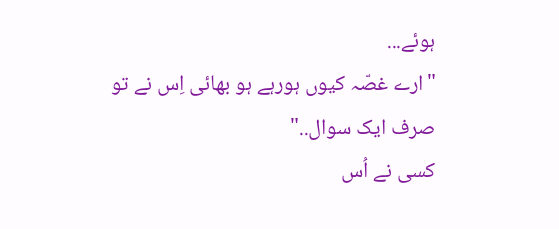ہوئے...
"ارے غصّہ کیوں ہورہے ہو بھائی اِس نے تو صرف ایک سوال.."
کسی نے اُس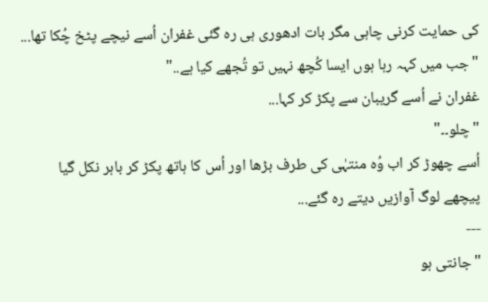کی حمایت کرنی چاہی مگر بات ادھوری ہی رہ گئی غفران اُسے نیچے پٹخ چُکا تھا...
"جب میں کہہ رہا ہوں ایسا کُچھ نہیں تو تُجھے کیا ہے.."
غفران نے اُسے گریبان سے پکڑ کر کہا...
"چلو۔۔"
اُسے چھوڑ کر اب وُہ منتہٰی کی طرف بڑھا اور اُس کا ہاتھ پکڑ کر باہر نکل گیا پیچھے لوگ آوازیں دیتے رہ گئے...
---
"جانتی ہو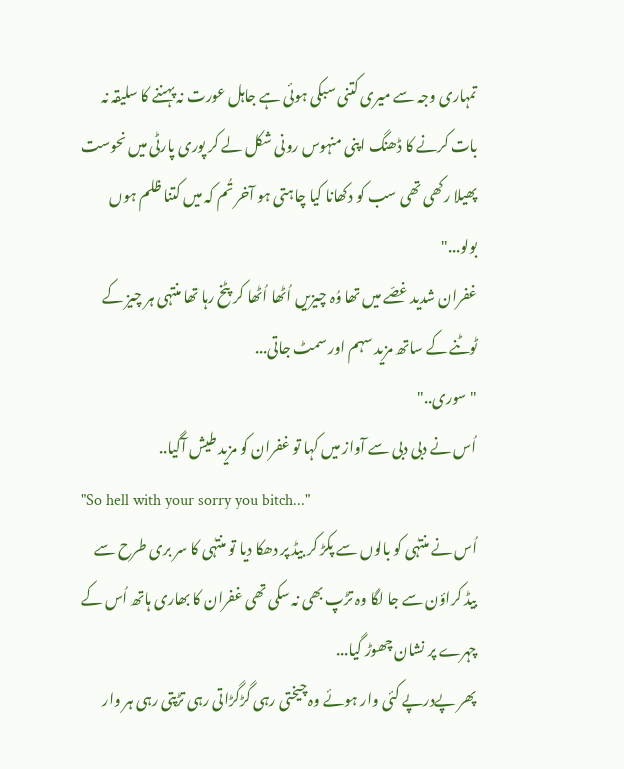تمہاری وجہ سے میری کتنی سبکی ہوئی ہے جاہل عورت نہ پہننے کا سلیقہ نہ بات کرنے کا ڈھنگ اپنی منہوس رونی شکل لے کر پوری پارٹی میں نحوست پھیلا رکھی تھی سب کو دکھانا کیا چاہتی ہو آخر تُم کہ میں کتنا ظلم ہوں بولو..."
غفران شدید غصّے میں تھا وُہ چیزیں اُٹھا اُٹھا کر پٹخ رہا تھا منتہی ہر چیز کے ٹوٹنے کے ساتھ مزید سہم اور سمٹ جاتی...
"سوری.."
اُس نے دبی دبی سے آواز میں کہا تو غفران کو مزید طیش آگیا..
"So hell with your sorry you bitch..."
اُس نے منتہٰی کو بالوں سے پکڑ کر بیڈ پر دھکا دیا تو منتہٰی کا سر بری طرح سے بیڈ کراؤن سے جا لگا وہ تڑپ بھی نہ سکی تھی غفران کا بھاری ہاتھ اُس کے چہرے پر نشان چھوڑ گیا...
پھر پےدرپے کئی وار ہوئے وہ چیختی رہی گڑگڑاتی رہی تڑپتی رہی ہر وار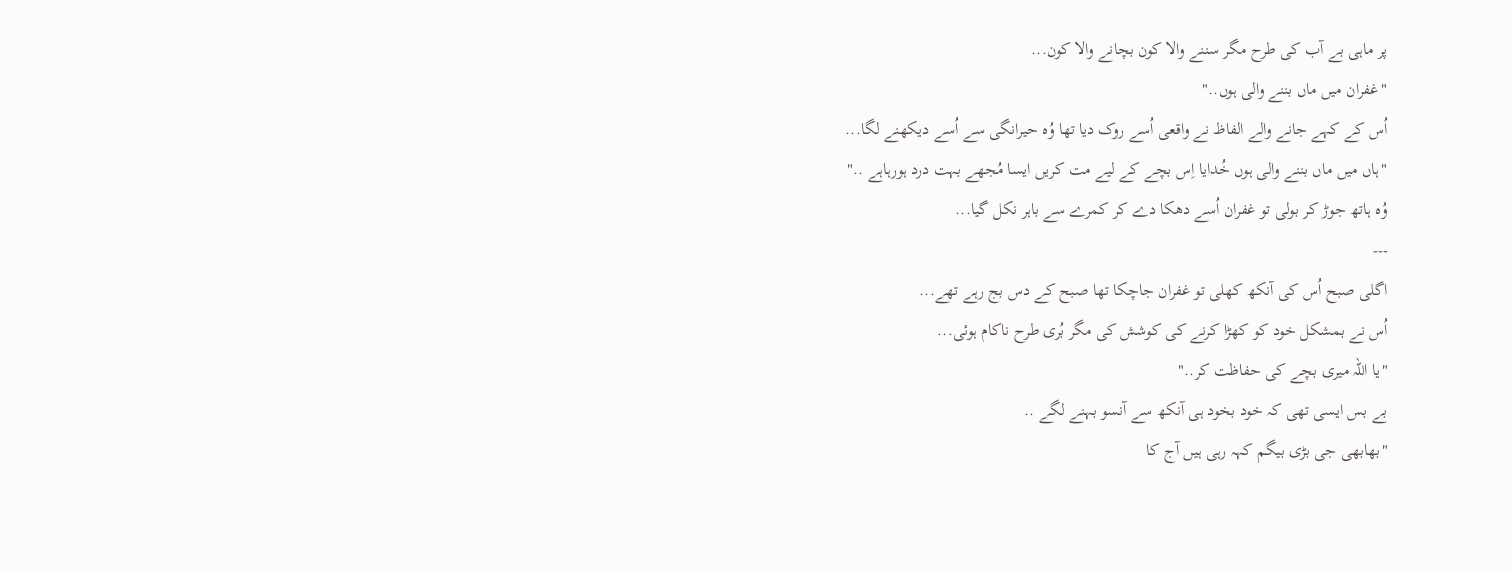پر ماہی بے آب کی طرح مگر سننے والا کون بچانے والا کون...
"غفران میں ماں بننے والی ہوں.."
اُس کے کہے جانے والے الفاظ نے واقعی اُسے روک دیا تھا وُہ حیرانگی سے اُسے دیکھنے لگا...
"ہاں میں ماں بننے والی ہوں خُدایا اِس بچے کے لیے مت کریں ایسا مُجھے بہت درد ہورہاہے .."
وُہ ہاتھ جوڑ کر بولی تو غفران اُسے دھکا دے کر کمرے سے باہر نکل گیا...
---
اگلی صبح اُس کی آنکھ کھلی تو غفران جاچکا تھا صبح کے دس بج رہے تھے...
اُس نے بمشکل خود کو کھڑا کرنے کی کوشش کی مگر بُری طرح ناکام ہوئی...
"یا اللہ میری بچے کی حفاظت کر.."
بے بس ایسی تھی کہ خود بخود ہی آنکھ سے آنسو بہنے لگے ..
"بھابھی جی بڑی بیگم کہہ رہی ہیں آج کا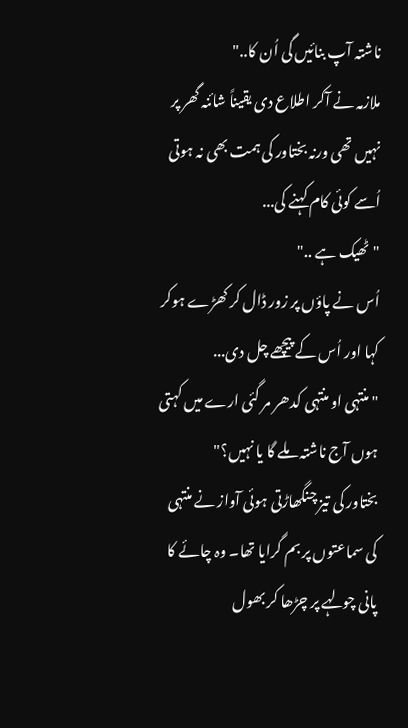ناشتہ آپ بنائیں گی اُن کا.."
ملازمہ نے آکر اطلاع دی یقیناً شائنہ گھر پر نہیں تھی ورنہ بختاور کی ہمت بھی نہ ہوتی اُسے کوئی کام کہنے کی...
"ٹھیک ہے .."
اُس نے پاؤں پر زور ڈال کر کھڑے ہوکر کہا اور اُس کے پیچھے چل دی...
"منتہی او منتہی کدھر مر گئی ارے میں کہتی ہوں آج ناشتہ ملے گا یا نہیں؟"
بختاور کی تیز چنگھاڑتی ہوئی آواز نے منتہی کی سماعتوں پر بم گرایا تھا۔ وہ چائے کا پانی چولہے پر چڑھا کر بھول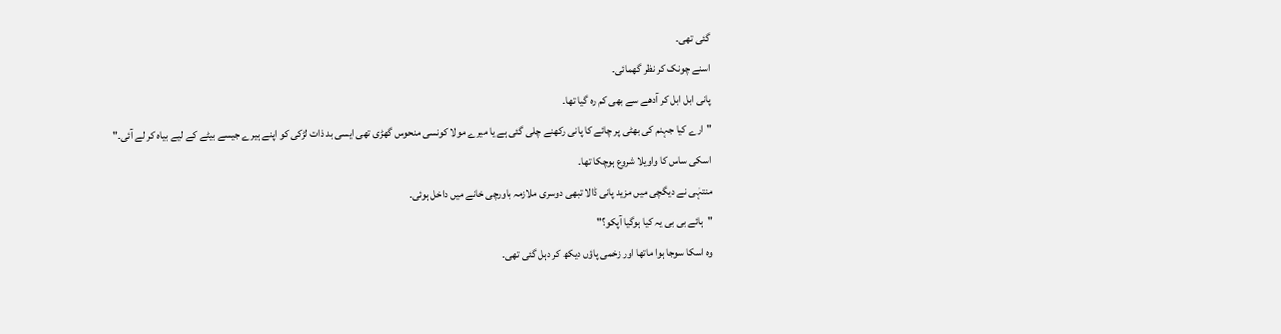گئی تھی۔
اسنے چونک کر نظر گھمائی۔
پانی ابل ابل کر آدھے سے بھی کم رہ گیا تھا۔
"ارے کیا جہنم کی بھٹی پر چائے کا پانی رکھنے چلی گئی ہے یا میرے مولا کونسی منحوس گھڑی تھی ایسی بد ذات لڑکی کو اپنے ہیرے جیسے بیٹے کے لیے بیاہ کر لے آئی۔"
اسکی ساس کا واویلا شروع ہوچکا تھا۔
منتہٰی نے دیگچی میں مزید پانی ڈالا تبھی دوسری ملازمہ باورچی خانے میں داخل ہوئی۔
"ہائے بی بی یہ کیا ہوگیا آپکو؟"
وہ اسکا سوجا ہوا ماتھا اور زخمی پاؤں دیکھ کر دہل گئی تھی۔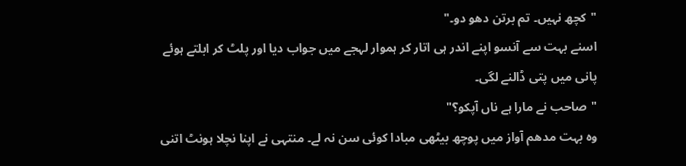"کچھ نہیں۔ تم برتن دھو دو۔"
اسنے بہت سے آنسو اپنے اندر ہی اتار کر ہموار لہجے میں جواب دیا اور پلٹ کر ابلتے ہوئے پانی میں پتی ڈالنے لگی۔
"صاحب نے مارا ہے ناں آپکو؟"
وہ بہت مدھم آواز میں پوچھ بیٹھی مبادا کوئی سن نہ لے۔ منتہی نے اپنا نچلا ہونٹ اتنی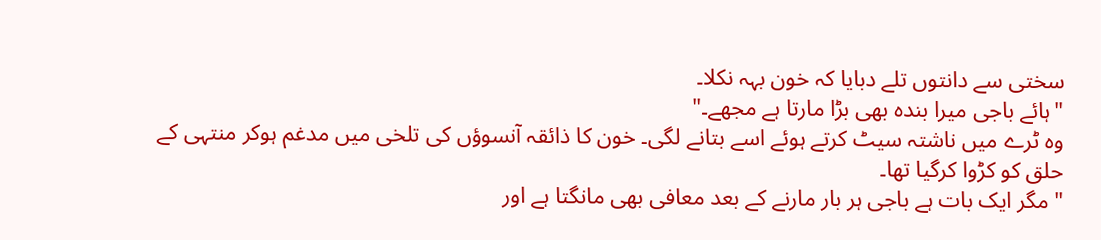سختی سے دانتوں تلے دبایا کہ خون بہہ نکلا۔
"ہائے باجی میرا بندہ بھی بڑا مارتا ہے مجھے۔"
وہ ٹرے میں ناشتہ سیٹ کرتے ہوئے اسے بتانے لگی۔ خون کا ذائقہ آنسوؤں کی تلخی میں مدغم ہوکر منتہی کے حلق کو کڑوا کرگیا تھا۔
"مگر ایک بات ہے باجی ہر بار مارنے کے بعد معافی بھی مانگتا ہے اور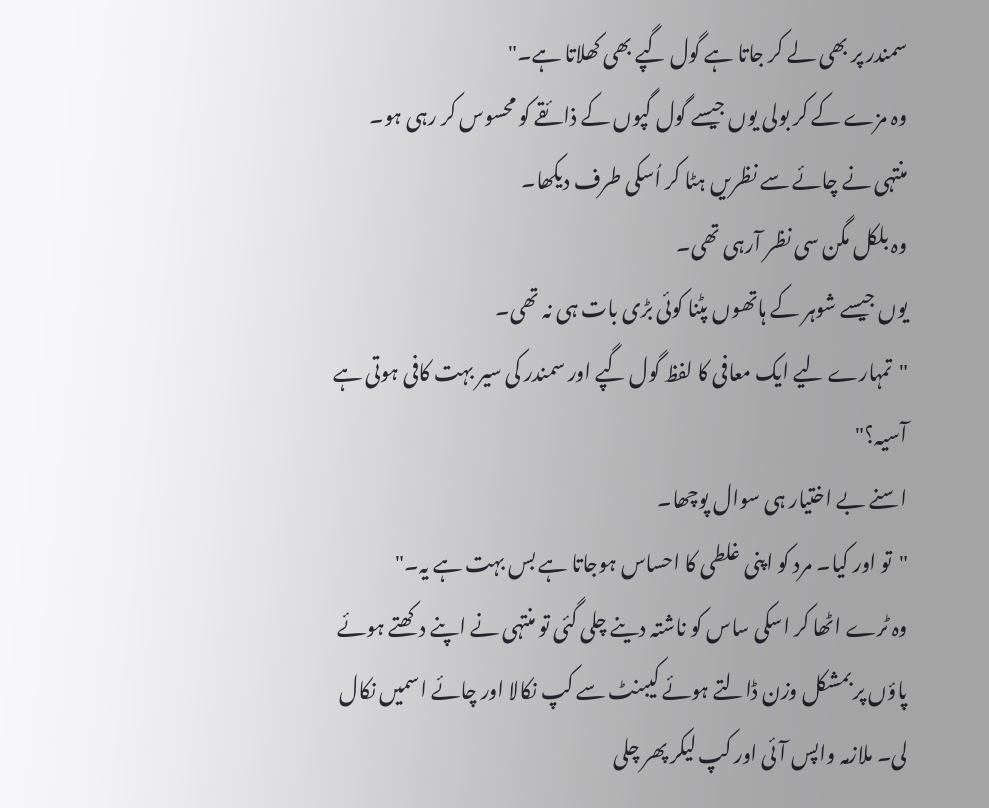سمندر پر بھی لے کر جاتا ہے گول گپے بھی کھلاتا ہے۔"
وہ مزے کے کر بولی یوں جیسے گول گپوں کے ذائقے کو محسوس کر رہی ہو۔
منتہی نے چائے سے نظریں ہٹا کر اُسکی طرف دیکھا۔
وہ بلکل مگن سی نظر آرہی تھی۔
یوں جیسے شوہر کے ہاتھوں پٹنا کوئی بڑی بات ہی نہ تھی۔
"تمہارے لیے ایک معافی کا لفظ گول گپے اور سمندر کی سیر بہت کافی ہوتی ہے آسیہ؟"
اسنے بے اختیار ہی سوال پوچھا۔
"تو اور کیا۔ مرد کو اپنی غلطی کا احساس ہوجاتا ہے بس بہت ہے یہ۔"
وہ ٹرے اٹھا کر اسکی ساس کو ناشتہ دینے چلی گئی تو منتہی نے اپنے دکھتے ہوئے پاؤں پر بمشکل وزن ڈالتے ہوئے کیبنٹ سے کپ نکالا اور چائے اسمیں نکال لی۔ ملازمہ واپس آئی اور کپ لیکر پھر چلی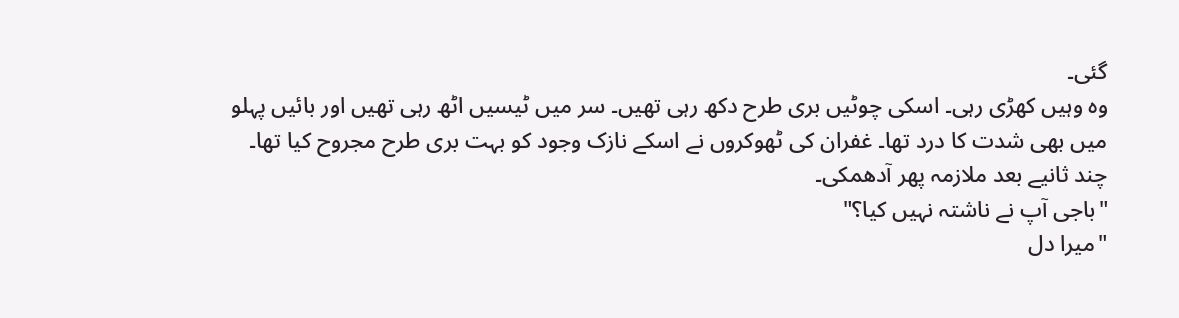گئی۔
وہ وہیں کھڑی رہی۔ اسکی چوٹیں بری طرح دکھ رہی تھیں۔ سر میں ٹیسیں اٹھ رہی تھیں اور بائیں پہلو میں بھی شدت کا درد تھا۔ غفران کی ٹھوکروں نے اسکے نازک وجود کو بہت بری طرح مجروح کیا تھا۔
چند ثانیے بعد ملازمہ پھر آدھمکی۔
"باجی آپ نے ناشتہ نہیں کیا؟"
"میرا دل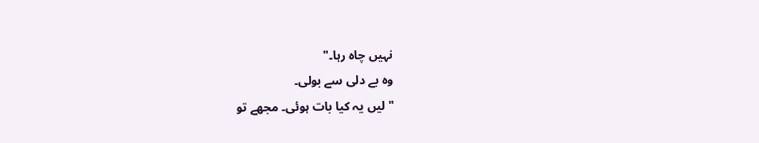نہیں چاہ رہا۔"
وہ بے دلی سے بولی۔
"لیں یہ کیا بات ہوئی۔ مجھے تو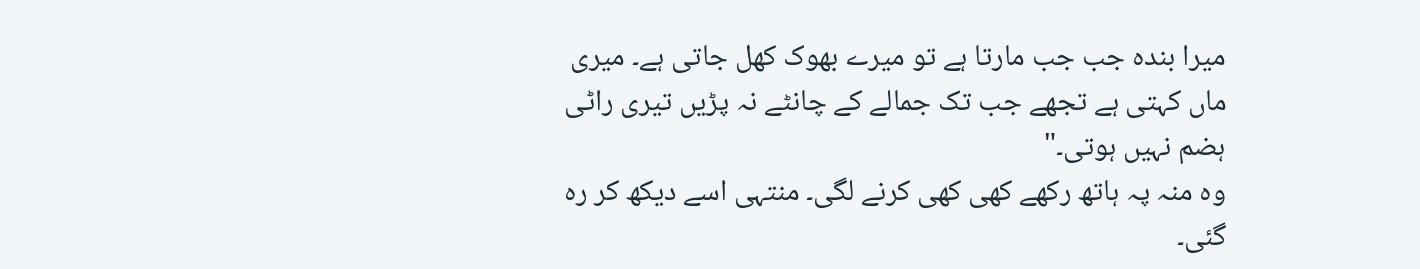میرا بندہ جب جب مارتا ہے تو میرے بھوک کھل جاتی ہے۔ میری ماں کہتی ہے تجھے جب تک جمالے کے چانٹے نہ پڑیں تیری راٹی ہضم نہیں ہوتی۔"
وہ منہ پہ ہاتھ رکھے کھی کھی کرنے لگی۔ منتہی اسے دیکھ کر رہ گئی۔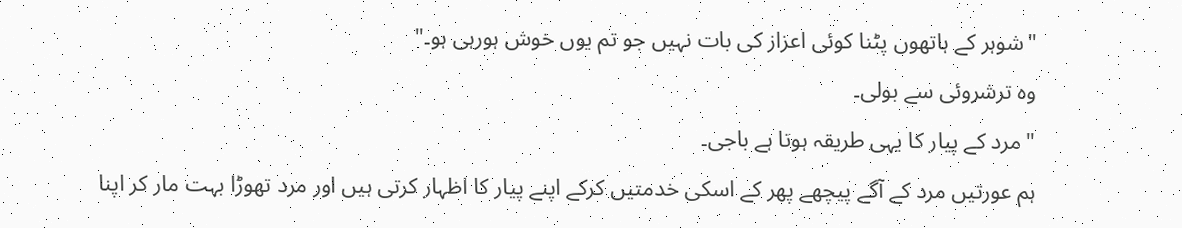"شوہر کے ہاتھوں پٹنا کوئی اعزاز کی بات نہیں جو تم یوں خوش ہورہی ہو۔"
وہ ترشروئی سے بولی۔
"مرد کے پیار کا یہی طریقہ ہوتا ہے باجی۔
ہم عورتیں مرد کے آگے پیچھے پھر کے اسکی خدمتیں کرکے اپنے پیار کا اظہار کرتی ہیں اور مرد تھوڑا بہت مار کر اپنا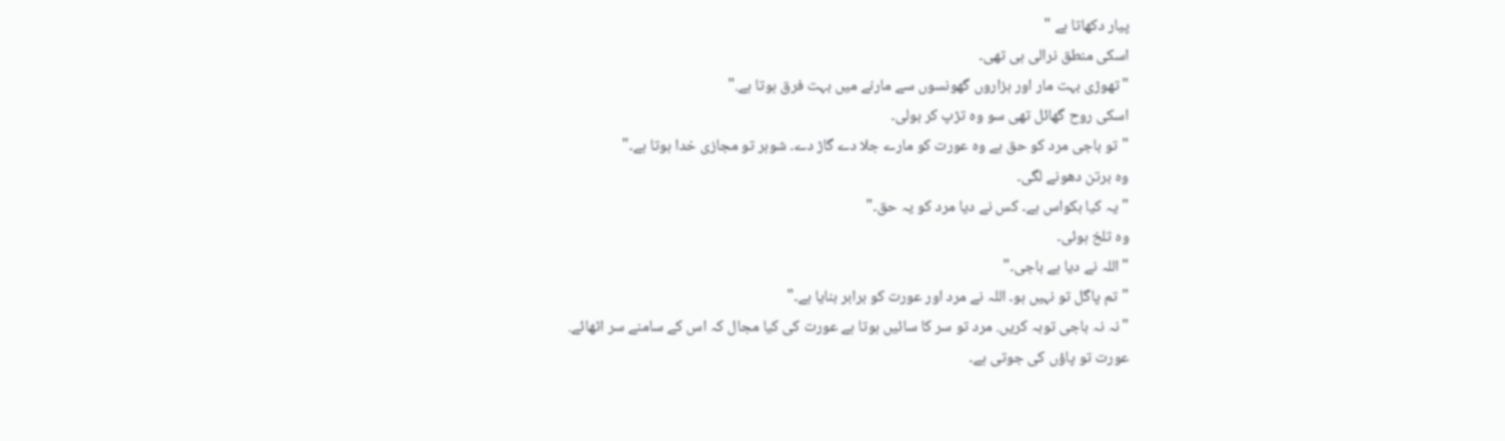پیار دکھاتا ہے "
اسکی منطق نرالی ہی تھی۔
"تھوڑی بہت مار اور ہزاروں گھونسوں سے مارنے میں بہت فرق ہوتا ہے."
اسکی روح گھائل تھی سو وہ تڑپ کر بولی۔
"تو باجی مرد کو حق ہے وہ عورت کو مارے جلا دے گاڑ دے۔ شوہر تو مجازی خدا ہوتا ہے۔"
وہ برتن دھونے لگی۔
"یہ کیا بکواس ہے۔ کس نے دیا مرد کو یہ حق۔"
وہ تلخ ہوئی۔
"اللہ نے دیا ہے باجی۔"
"تم پاگل تو نہیں ہو۔ اللہ نے مرد اور عورت کو برابر بنایا ہے۔"
"نہ نہ باجی توبہ کریں. مرد تو سر کا سائیں ہوتا ہے عورت کی کیا مجال کہ اس کے سامنے سر اٹھائے.
عورت تو پاؤں کی جوتی ہے۔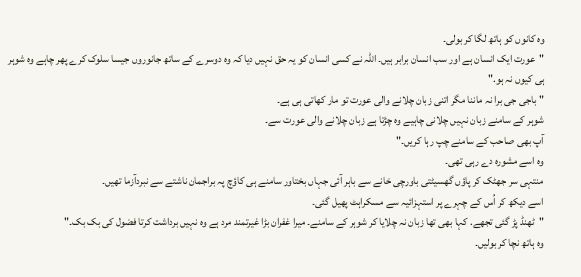وہ کانوں کو ہاتھ لگا کر بولی۔
"عورت ایک انسان ہے اور سب انسان برابر ہیں۔ اللہ نے کسی انسان کو یہ حق نہیں دیا کہ وہ دوسرے کے ساتھ جانوروں جیسا سلوک کرے پھر چاہے وہ شوہر ہی کیوں نہ ہو."
"باجی جی برا نہ ماننا مگر اتنی زبان چلانے والی عورت تو مار کھاتی ہی ہے۔
شوہر کے سامنے زبان نہیں چلانی چاہیے وہ چڑتا ہے زبان چلانے والی عورت سے۔
آپ بھی صاحب کے سامنے چپ رہا کریں۔"
وہ اسے مشورہ دے رہی تھی۔
منتہی سر جھٹک کر پاؤں گھسیٹتی باورچی خانے سے باہر آئی جہاں بختاور سامنے ہی کاؤچ پہ براجمان ناشتے سے نبردآزما تھیں۔
اسے دیکھ کر اُس کے چہرے پر استہزائیہ سے مسکراہٹ پھیل گئی۔
"ٹھنڈ پڑ گئی تجھے. کہا بھی تھا زبان نہ چلایا کر شوہر کے سامنے۔ میرا غفران بڑا غیرتمند مرد ہے وہ نہیں برداشت کرتا فضول کی بک بک۔"
وہ ہاتھ نچا کر بولیں۔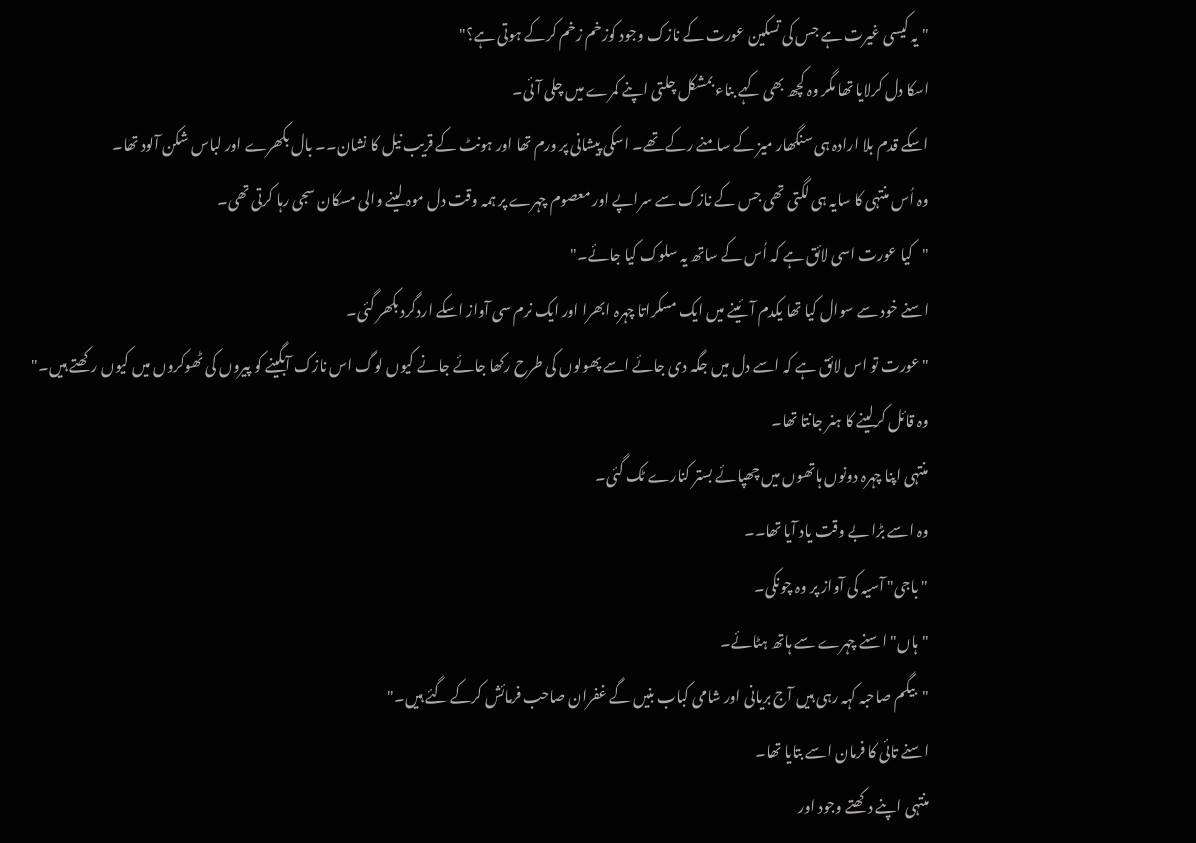"یہ کیسی غیرت ہے جس کی تسکین عورت کے نازک وجود کوزخم زخم کرکے ہوتی ہے؟"
اسکا دل کرلایا تھا مگر وہ کچھ بھی کہے بناء بمشکل چلتی اپنے کمرے میں چلی آئی۔
اسکے قدم بلا ارادہ ہی سنگھار میز کے سامنے رکے تھے۔ اسکی پیشانی پر ورم تھا اور ہونٹ کے قریب نیل کا نشان۔۔ بال بکھرے اور لباس شکن آلود تھا۔
وہ اُس منتہی کا سایہ ہی لگتی تھی جس کے نازک سے سراپے اور معصوم چہرے پر ہمہ وقت دل موہ لینے والی مسکان سجی رہا کرتی تھی۔
"کیا عورت اسی لائق ہے کہ اُس کے ساتھ یہ سلوک کیا جائے۔"
اسنے خود سے سوال کیا تھا یکدم آئینے میں ایک مسکراتا چہرہ ابھرا اور ایک نرم سی آواز اسکے اردگرد بکھر گئی۔
"عورت تو اس لائق ہے کہ اسے دل میں جگہ دی جائے اسے پھولوں کی طرح رکھا جائے جانے کیوں لوگ اس نازک آبگینے کو پیروں کی ٹھوکروں میں کیوں رکھتے ہیں۔"
وہ قائل کرلینے کا ہنر جانتا تھا۔
منتہی اپنا چہرہ دونوں ہاتھوں میں چھپائے بستر کنارے ٹک گئی۔
وہ اسے بڑا بے وقت یاد آیا تھا۔۔
"باجی" آسیہ کی آواز پر وہ چونکی۔
"ہاں" اسنے چہرے سے ہاتھ ہٹائے۔
"بیگم صاحبہ کہہ رہی ہیں آج بریانی اور شامی کباب بنیں گے غفران صاحب فرمائش کرکے گئے ہیں۔"
اسنے تائی کا فرمان اسے بتایا تھا۔
منتہی اپنے دکھتے وجود اور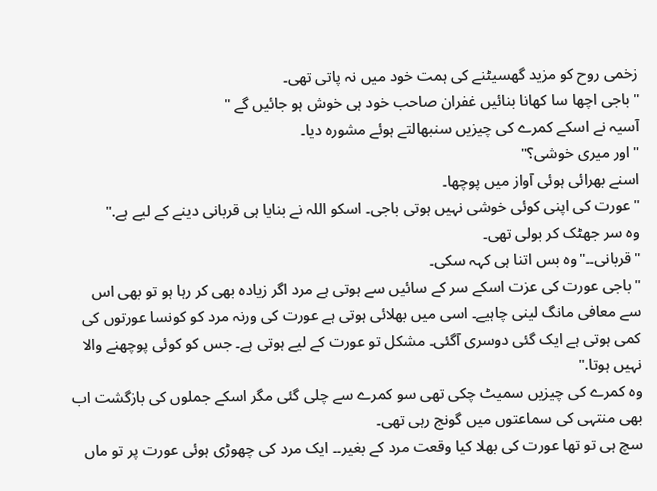زخمی روح کو مزید گھسیٹنے کی ہمت خود میں نہ پاتی تھی۔
"باجی اچھا سا کھانا بنائیں غفران صاحب خود ہی خوش ہو جائیں گے "
آسیہ نے اسکے کمرے کی چیزیں سنبھالتے ہوئے مشورہ دیا۔
"اور میری خوشی؟"
اسنے بھرائی ہوئی آواز میں پوچھا۔
"عورت کی اپنی کوئی خوشی نہیں ہوتی باجی۔ اسکو اللہ نے بنایا ہی قربانی دینے کے لیے ہے."
وہ سر جھٹک کر بولی تھی۔
"قربانی۔۔"وہ بس اتنا ہی کہہ سکی۔
"باجی عورت کی عزت اسکے سر کے سائیں سے ہوتی ہے مرد اگر زیادہ بھی کر رہا ہو تو بھی اس سے معافی مانگ لینی چاہیے۔ اسی میں بھلائی ہوتی ہے عورت کی ورنہ مرد کو کونسا عورتوں کی کمی ہوتی ہے ایک گئی دوسری آگئی۔ مشکل تو عورت کے لیے ہوتی ہے۔ جس کو کوئی پوچھنے والا نہیں ہوتا."
وہ کمرے کی چیزیں سمیٹ چکی تھی سو کمرے سے چلی گئی مگر اسکے جملوں کی بازگشت اب بھی منتہی کی سماعتوں میں گونج رہی تھی۔
سچ ہی تو تھا عورت کی بھلا کیا وقعت مرد کے بغیر۔۔ ایک مرد کی چھوڑی ہوئی عورت پر تو ماں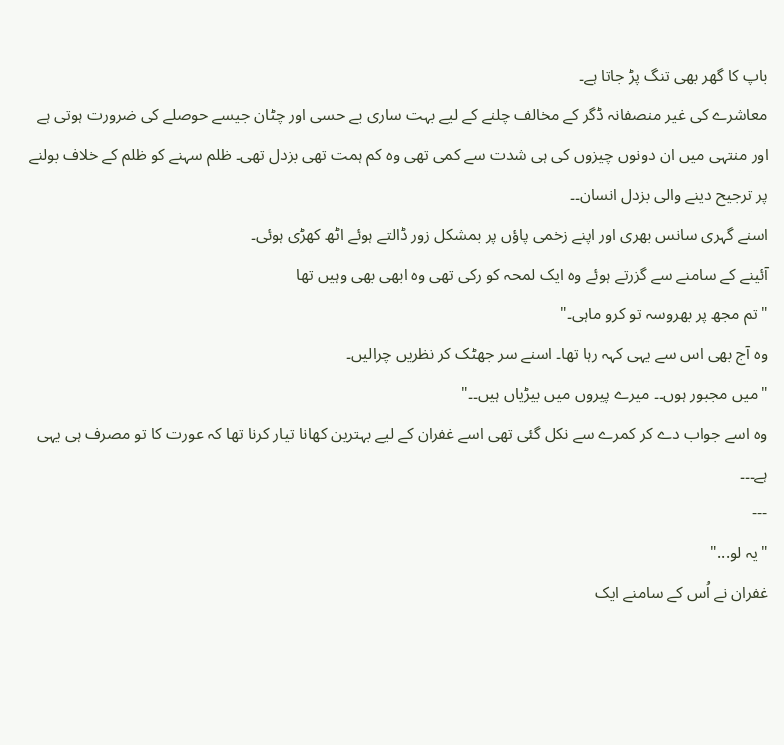باپ کا گھر بھی تنگ پڑ جاتا ہے۔
معاشرے کی غیر منصفانہ ڈگر کے مخالف چلنے کے لیے بہت ساری بے حسی اور چٹان جیسے حوصلے کی ضرورت ہوتی ہے اور منتہی میں ان دونوں چیزوں کی ہی شدت سے کمی تھی وہ کم ہمت تھی بزدل تھی۔ ظلم سہنے کو ظلم کے خلاف بولنے پر ترجیح دینے والی بزدل انسان۔۔
اسنے گہری سانس بھری اور اپنے زخمی پاؤں پر بمشکل زور ڈالتے ہوئے اٹھ کھڑی ہوئی۔
آئینے کے سامنے سے گزرتے ہوئے وہ ایک لمحہ کو رکی تھی وہ ابھی بھی وہیں تھا
"تم مجھ پر بھروسہ تو کرو ماہی۔"
وہ آج بھی اس سے یہی کہہ رہا تھا۔ اسنے سر جھٹک کر نظریں چرالیں۔
"میں مجبور ہوں۔۔ میرے پیروں میں بیڑیاں ہیں۔۔"
وہ اسے جواب دے کر کمرے سے نکل گئی تھی اسے غفران کے لیے بہترین کھانا تیار کرنا تھا کہ عورت کا تو مصرف ہی یہی ہے۔۔۔
---
"یہ لو..."
غفران نے اُس کے سامنے ایک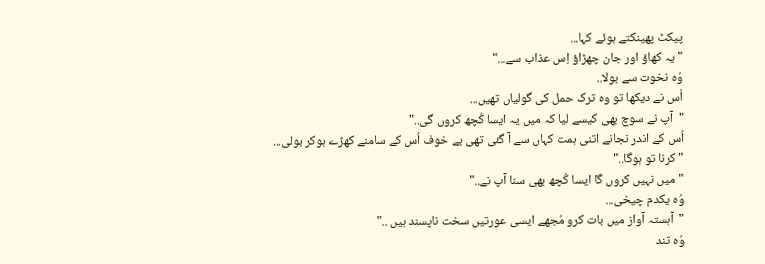پیکٹ پھینکتے ہوئے کہا...
"یہ کھاؤ اور جان چھڑاؤ اِس عذاب سے..."
وُہ نخوت سے بولا..
اُس نے دیکھا تو وہ ترک حمل کی گولیاں تھیں...
"آپ نے سوچ بھی کیسے لیا کہ میں یہ ایسا کُچھ کروں گی.."
اُس کے اندر نجانے اتنی ہمت کہاں سے آ گئی تھی بے خوف اُس کے سامنے کھڑے ہوکر بولی...
"کرنا تو ہوگا.."
"میں نہیں کروں گا ایسا کُچھ بھی سنا آپ نے.."
وُہ یکدم چیخی...
"آہستہ آواز میں بات کرو مُجھے ایسی عورتیں سخت ناپسند ہیں .."
وُہ تند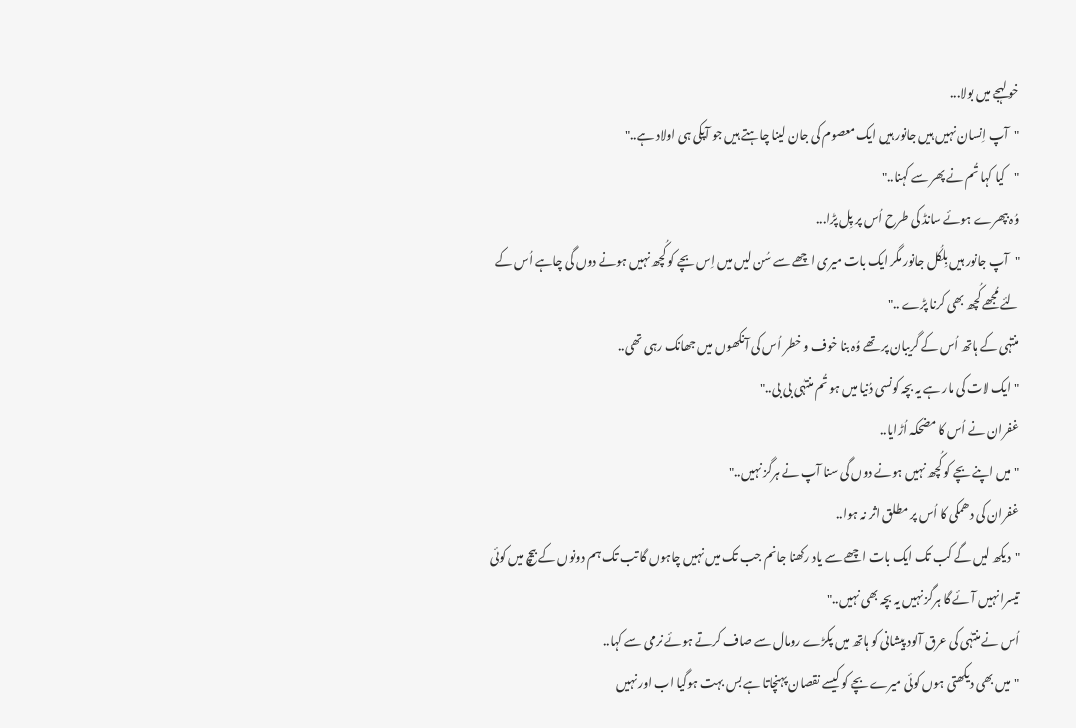خو لہجے میں بولا...
"آپ اِنسان نہیں ہیں جانور ہیں ایک معصوم کی جان لینا چاہتے ہیں جو آپکی ہی اولاد ہے.."
"کیا کہا تُم نے پھر سے کہنا.."
وُہ بپھرے ہوئے سانڈ کی طرح اُس پر پِل پڑا...
"آپ جانور ہیں بِلکُل جانور مگر ایک بات میری اچھے سے سُن لیں میں اِس بچے کو کُچھ نہیں ہونے دوں گی چاہے اُس کے لئے مُجھے کُچھ بھی کرنا پڑے .."
منتہٰی کے ہاتھ اُس کے گریبان پر تھے وُہ بنا خوف و خطر اُس کی آنکھوں میں جھانک رہی تھی..
"ایک لات کی مار ہے یہ بچہ کونسی دُنیا میں ہو تُم منتہٰی بی بی.."
غفران نے اُس کا مضحکہ اُڑایا..
"میں اپنے بچے کو کُچھ نہیں ہونے دوں گی سنا آپ نے ہرگز نہیں.."
غفران کی دھمکی کا اُس پر مطلق اثر نہ ہوا..
"دیکھ لیں گے کب تک ایک بات اچھے سے یاد رکھنا جانم جب تک میں نہیں چاہوں گا تب تک ہم دونوں کے بیچ میں کوئی تیسرا نہیں آئے گا ہرگز نہیں یہ بچہ بھی نہیں.."
اُس نے منتہٰی کی عرق آلود پیشانی کو ہاتھ میں پکڑے رومال سے صاف کرتے ہوئے نرمی سے کہا..
"میں بھی دیکھتی ہوں کوئی میرے بچے کو کیسے نقصان پہنچاتا ہے بس بہت ہوگیا اب اور نہیں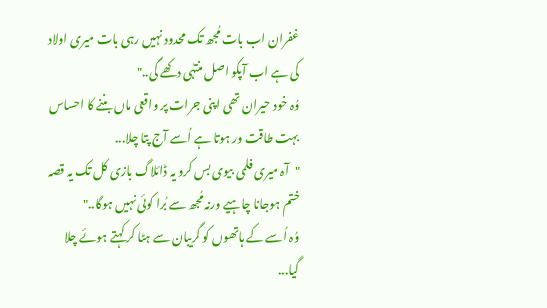غفران اب بات مُجھ تک محدود نہیں رہی بات میری اولاد کی ہے اب آپکو اصل منتہٰی دکھے گی.."
وُہ خود حیران تھی اپنی جرات پر واقعی ماں بننے کا احساس بہت طاقت ور ہوتا ہے اُسے آج پتا چلا...
"آہ میری فلمی بیوی بس کرو یہ ڈائلاگ بازی کل تک یہ قصہ ختم ہوجانا چاہیے ورنہ مُجھ سے بُرا کوئی نہیں ہوگا.."
وُہ اُسے کے ہاتھوں کو گریبان سے ہٹا کر کہتے ہوئے چلا گیا...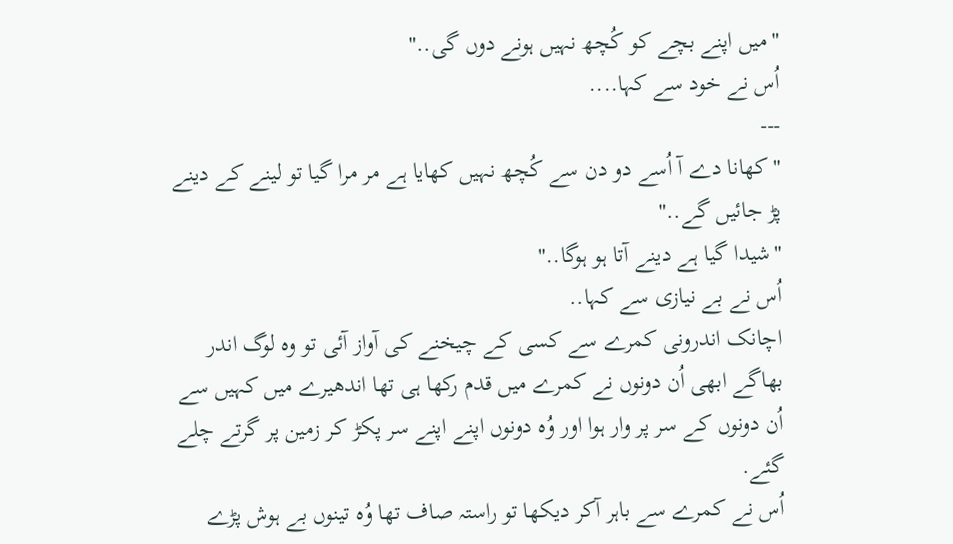"میں اپنے بچے کو کُچھ نہیں ہونے دوں گی.."
اُس نے خود سے کہا....
---
"کھانا دے آ اُسے دو دن سے کُچھ نہیں کھایا ہے مر مرا گیا تو لینے کے دینے پڑ جائیں گے.."
"شیدا گیا ہے دینے آتا ہو ہوگا.."
اُس نے بے نیازی سے کہا..
اچانک اندرونی کمرے سے کسی کے چیخنے کی آواز آئی تو وہ لوگ اندر بھاگے ابھی اُن دونوں نے کمرے میں قدم رکھا ہی تھا اندھیرے میں کہیں سے اُن دونوں کے سر پر وار ہوا اور وُہ دونوں اپنے اپنے سر پکڑ کر زمین پر گرتے چلے گئے.
اُس نے کمرے سے باہر آکر دیکھا تو راستہ صاف تھا وُہ تینوں بے ہوش پڑے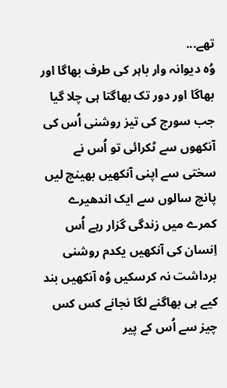تھے...
وُہ دیوانہ وار باہر کی طرف بھاگا اور بھاگا اور دور تک بھاگتا ہی چلا گیا جب سورج کی تیز روشنی اُس کی آنکھوں سے ٹکرائی تو اُس نے سختی سے اپنی آنکھیں بھینچ لیں پانچ سالوں سے ایک اندھیرے کمرے میں زندگی گزار رہے اُس اِنسان کی آنکھیں یکدم روشنی برداشت نہ کرسکیں وُہ آنکھیں بند کیے ہی بھاگنے لگا نجانے کس کس چیز سے اُس کے پیر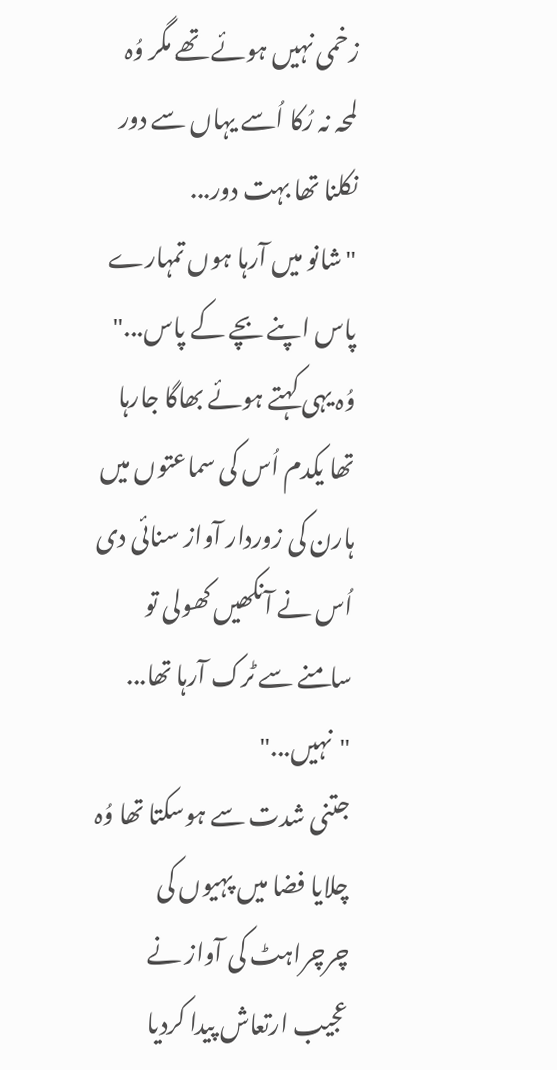زخمی نہیں ہوئے تھے مگر وُہ لمحہ نہ رُکا اُسے یہاں سے دور نکلنا تھا بہت دور...
"شانو میں آرہا ہوں تمہارے پاس اپنے بچے کے پاس..."
وُہ یہی کہتے ہوئے بھاگا جارہا تھا یکدم اُس کی سماعتوں میں ہارن کی زوردار آواز سنائی دی اُس نے آنکھیں کھولی تو سامنے سے ٹرک آرہا تھا...
"نہیں..."
جتنی شدت سے ہوسکتا تھا وُہ چلایا فضا میں پہیوں کی چرچراہٹ کی آواز نے عجیب ارتعاش پیدا کردیا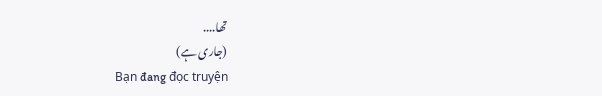تھا....
(جاری ہے)
Bạn đang đọc truyện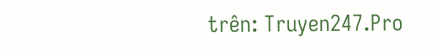trên: Truyen247.Pro